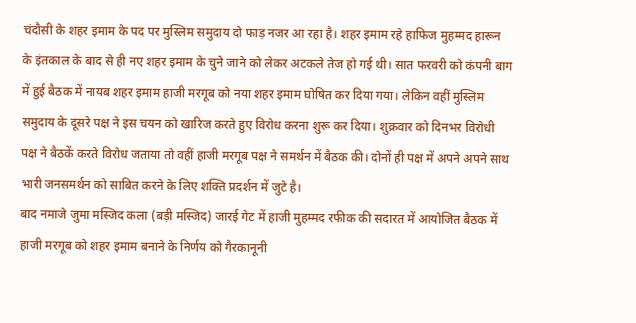चंदौसी के शहर इमाम के पद पर मुस्लिम समुदाय दो फाड़ नजर आ रहा है। शहर इमाम रहे हाफिज मुहम्मद हारून के इंतकाल के बाद से ही नए शहर इमाम के चुने जाने को लेकर अटकले तेज हो गई थी। सात फरवरी को कंपनी बाग में हुई बैठक में नायब शहर इमाम हाजी मरगूब को नया शहर इमाम घोषित कर दिया गया। लेकिन वहीं मुस्लिम समुदाय के दूसरे पक्ष ने इस चयन को खारिज करते हुए विरोध करना शुरू कर दिया। शुक्रवार को दिनभर विरोधी पक्ष ने बैठकें करते विरोध जताया तो वहीं हाजी मरगूब पक्ष ने समर्थन में बैठक की। दोनों ही पक्ष में अपने अपने साथ भारी जनसमर्थन को साबित करने के लिए शक्ति प्रदर्शन में जुटे है।
बाद नमाजे जुमा मस्जिद कला (बड़ी मस्जिद) जारई गेट में हाजी मुहम्मद रफीक की सदारत में आयोजित बैठक में हाजी मरगूब को शहर इमाम बनाने के निर्णय को गैरकानूनी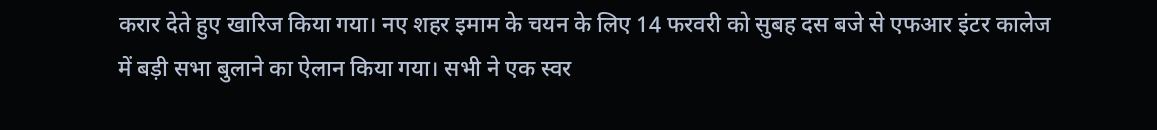करार देते हुए खारिज किया गया। नए शहर इमाम के चयन के लिए 14 फरवरी को सुबह दस बजे से एफआर इंटर कालेज में बड़ी सभा बुलाने का ऐलान किया गया। सभी ने एक स्वर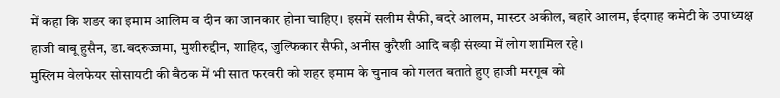में कहा कि शङर का इमाम आलिम व दीन का जानकार होना चाहिए। इसमें सलीम सैफी, बदरे आलम, मास्टर अकील, बहारे आलम, ईदगाह कमेटी के उपाध्यक्ष हाजी बाबू हुसैन, डा.बदरुज्जमा, मुशीरुद्दीन, शाहिद, जुल्फिकार सैफी, अनीस कुरैशी आदि बड़ी संख्या में लोग शामिल रहे।
मुस्लिम वेलफेयर सोसायटी की बैठक में भी सात फरवरी को शहर इमाम के चुनाव को गलत बताते हुए हाजी मरगूब को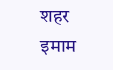शहर इमाम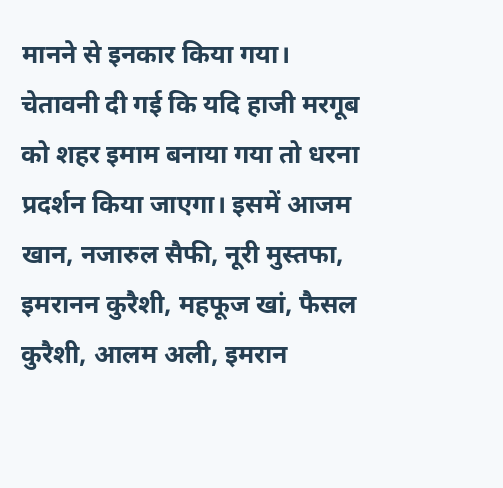मानने से इनकार किया गया। चेतावनी दी गई कि यदि हाजी मरगूब को शहर इमाम बनाया गया तो धरना प्रदर्शन किया जाएगा। इसमें आजम खान, नजारुल सैफी, नूरी मुस्तफा, इमरानन कुरैशी, महफूज खां, फैसल कुरैशी, आलम अली, इमरान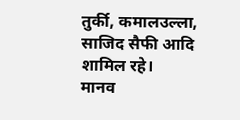तुर्की, कमालउल्ला, साजिद सैफी आदि शामिल रहे।
मानव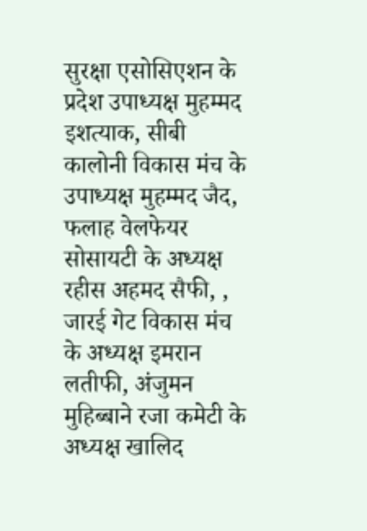सुरक्षा एसोसिएशन के प्रदेश उपाध्यक्ष मुहम्मद इशत्याक, सीबी कालोनी विकास मंच के उपाध्यक्ष मुहम्मद जैद, फलाह वेलफेयर सोसायटी के अध्यक्ष रहीस अहमद सैफी, , जारई गेट विकास मंच के अध्यक्ष इमरान लतीफी, अंजुमन मुहिब्बाने रजा कमेटी के अध्यक्ष खालिद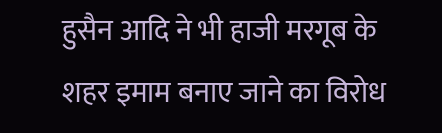हुसैन आदि ने भी हाजी मरगूब के शहर इमाम बनाए जाने का विरोध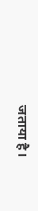जताया है।